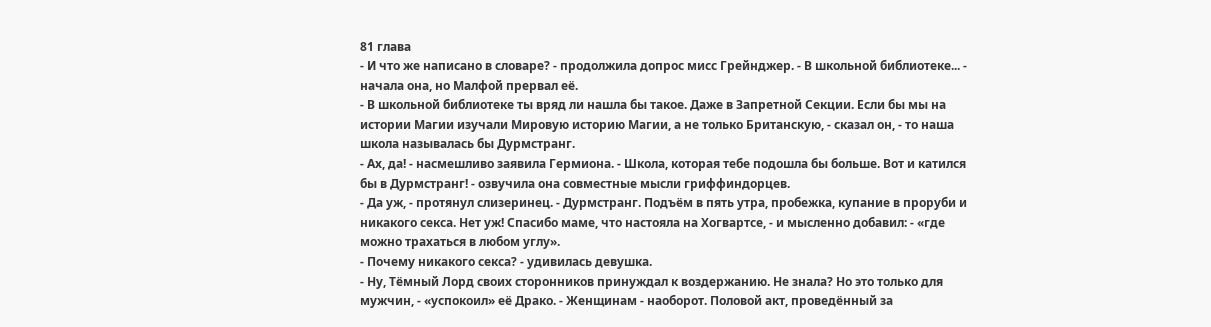81 глава
- И что же написано в словаре? - продолжила допрос мисс Грейнджер. - В школьной библиотеке... - начала она, но Малфой прервал её.
- В школьной библиотеке ты вряд ли нашла бы такое. Даже в Запретной Секции. Если бы мы на истории Магии изучали Мировую историю Магии, а не только Британскую, - сказал он, - то наша школа называлась бы Дурмстранг.
- Ах, да! - насмешливо заявила Гермиона. - Школа, которая тебе подошла бы больше. Вот и катился бы в Дурмстранг! - озвучила она совместные мысли гриффиндорцев.
- Да уж, - протянул слизеринец. - Дурмстранг. Подъём в пять утра, пробежка, купание в проруби и никакого секса. Нет уж! Спасибо маме, что настояла на Хогвартсе, - и мысленно добавил: - «где можно трахаться в любом углу».
- Почему никакого секса? - удивилась девушка.
- Ну, Тёмный Лорд своих сторонников принуждал к воздержанию. Не знала? Но это только для мужчин, - «успокоил» её Драко. - Женщинам - наоборот. Половой акт, проведённый за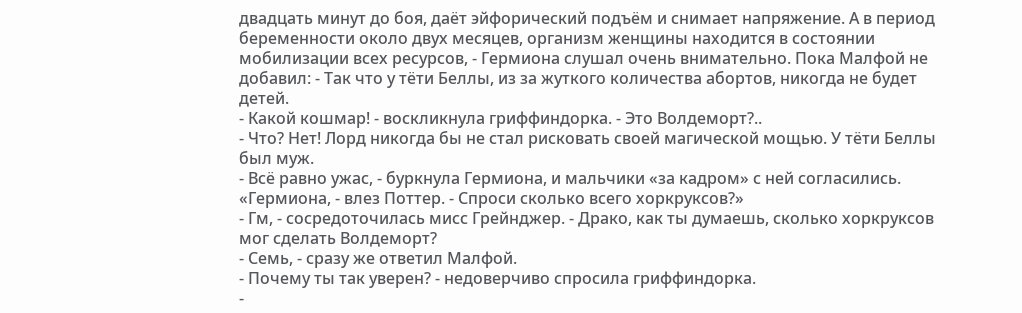двадцать минут до боя, даёт эйфорический подъём и снимает напряжение. А в период беременности около двух месяцев, организм женщины находится в состоянии мобилизации всех ресурсов, - Гермиона слушал очень внимательно. Пока Малфой не добавил: - Так что у тёти Беллы, из за жуткого количества абортов, никогда не будет детей.
- Какой кошмар! - воскликнула гриффиндорка. - Это Волдеморт?..
- Что? Нет! Лорд никогда бы не стал рисковать своей магической мощью. У тёти Беллы был муж.
- Всё равно ужас, - буркнула Гермиона, и мальчики «за кадром» с ней согласились.
«Гермиона, - влез Поттер. - Спроси сколько всего хоркруксов?»
- Гм, - сосредоточилась мисс Грейнджер. - Драко, как ты думаешь, сколько хоркруксов мог сделать Волдеморт?
- Семь, - сразу же ответил Малфой.
- Почему ты так уверен? - недоверчиво спросила гриффиндорка.
-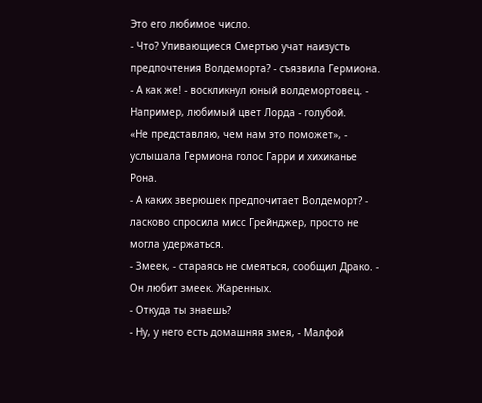Это его любимое число.
- Что? Упивающиеся Смертью учат наизусть предпочтения Волдеморта? - съязвила Гермиона.
- А как же! - воскликнул юный волдемортовец. - Например, любимый цвет Лорда - голубой.
«Не представляю, чем нам это поможет», - услышала Гермиона голос Гарри и хихиканье Рона.
- А каких зверюшек предпочитает Волдеморт? - ласково спросила мисс Грейнджер, просто не могла удержаться.
- Змеек, - стараясь не смеяться, сообщил Драко. - Он любит змеек. Жаренных.
- Откуда ты знаешь?
- Ну, у него есть домашняя змея, - Малфой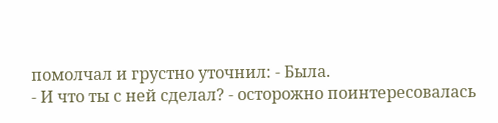помолчал и грустно уточнил: - Была.
- И что ты с ней сделал? - осторожно поинтересовалась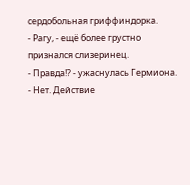сердобольная гриффиндорка.
- Рагу, - ещё более грустно признался слизеринец.
- Правда!? - ужаснулась Гермиона.
- Нет. Действие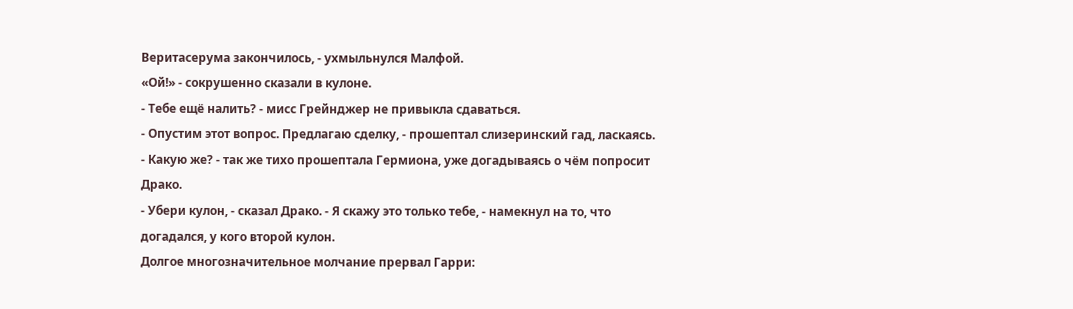Веритасерума закончилось, - ухмыльнулся Малфой.
«Ой!» - сокрушенно сказали в кулоне.
- Тебе ещё налить? - мисс Грейнджер не привыкла сдаваться.
- Опустим этот вопрос. Предлагаю сделку, - прошептал слизеринский гад, ласкаясь.
- Какую же? - так же тихо прошептала Гермиона, уже догадываясь о чём попросит Драко.
- Убери кулон, - сказал Драко. - Я скажу это только тебе, - намекнул на то, что догадался, у кого второй кулон.
Долгое многозначительное молчание прервал Гарри: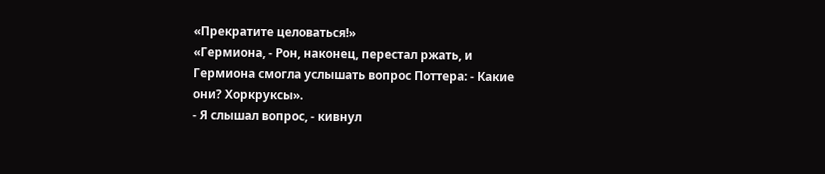«Прекратите целоваться!»
«Гермиона, - Рон, наконец, перестал ржать, и Гермиона смогла услышать вопрос Поттера: - Какие они? Хоркруксы».
- Я слышал вопрос, - кивнул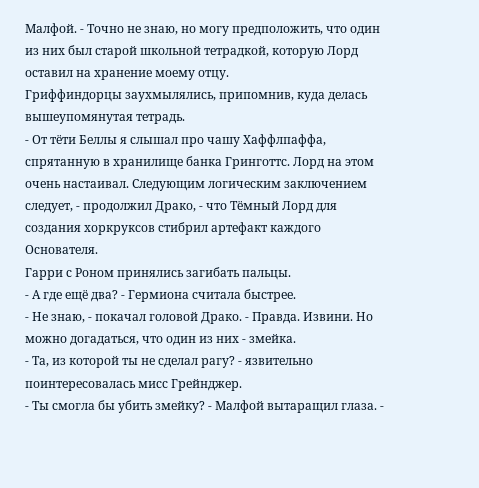Малфой. - Точно не знаю, но могу предположить, что один из них был старой школьной тетрадкой, которую Лорд оставил на хранение моему отцу.
Гриффиндорцы заухмылялись, припомнив, куда делась вышеупомянутая тетрадь.
- От тёти Беллы я слышал про чашу Хаффлпаффа, спрятанную в хранилище банка Гринготтс. Лорд на этом очень настаивал. Следующим логическим заключением следует, - продолжил Драко, - что Тёмный Лорд для создания хоркруксов стибрил артефакт каждого Основателя.
Гарри с Роном принялись загибать пальцы.
- А где ещё два? - Гермиона считала быстрее.
- Не знаю, - покачал головой Драко. - Правда. Извини. Но можно догадаться, что один из них - змейка.
- Та, из которой ты не сделал рагу? - язвительно поинтересовалась мисс Грейнджер.
- Ты смогла бы убить змейку? - Малфой вытаращил глаза. -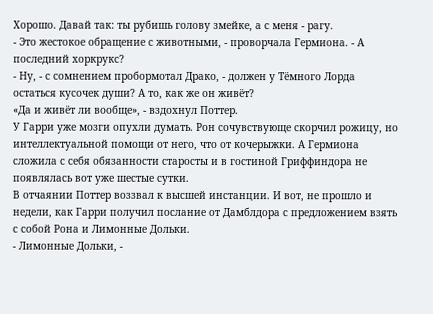Хорошо. Давай так: ты рубишь голову змейке, а с меня - рагу.
- Это жестокое обращение с животными, - проворчала Гермиона. - А последний хоркрукс?
- Ну, - с сомнением пробормотал Драко, - должен у Тёмного Лорда остаться кусочек души? А то, как же он живёт?
«Да и живёт ли вообще», - вздохнул Поттер.
У Гарри уже мозги опухли думать. Рон сочувствующе скорчил рожицу, но интеллектуальной помощи от него, что от кочерыжки. А Гермиона сложила с себя обязанности старосты и в гостиной Гриффиндора не появлялась вот уже шестые сутки.
В отчаянии Поттер воззвал к высшей инстанции. И вот, не прошло и недели, как Гарри получил послание от Дамблдора с предложением взять с собой Рона и Лимонные Дольки.
- Лимонные Дольки, -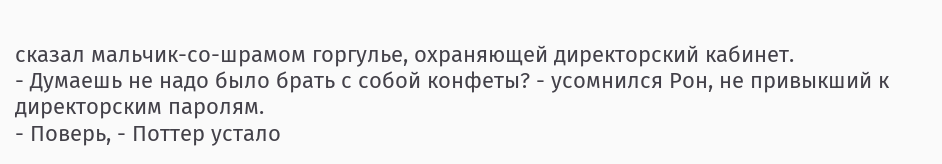сказал мальчик-со-шрамом горгулье, охраняющей директорский кабинет.
- Думаешь не надо было брать с собой конфеты? - усомнился Рон, не привыкший к директорским паролям.
- Поверь, - Поттер устало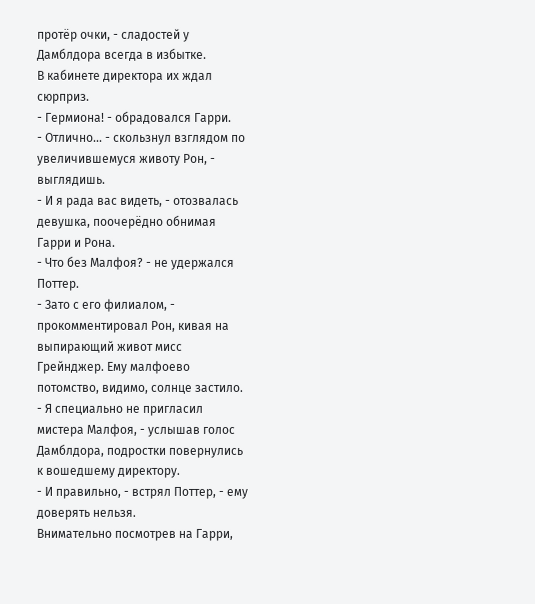протёр очки, - сладостей у Дамблдора всегда в избытке.
В кабинете директора их ждал сюрприз.
- Гермиона! - обрадовался Гарри.
- Отлично... - скользнул взглядом по увеличившемуся животу Рон, - выглядишь.
- И я рада вас видеть, - отозвалась девушка, поочерёдно обнимая Гарри и Рона.
- Что без Малфоя? - не удержался Поттер.
- Зато с его филиалом, - прокомментировал Рон, кивая на выпирающий живот мисс Грейнджер. Ему малфоево потомство, видимо, солнце застило.
- Я специально не пригласил мистера Малфоя, - услышав голос Дамблдора, подростки повернулись к вошедшему директору.
- И правильно, - встрял Поттер, - ему доверять нельзя.
Внимательно посмотрев на Гарри,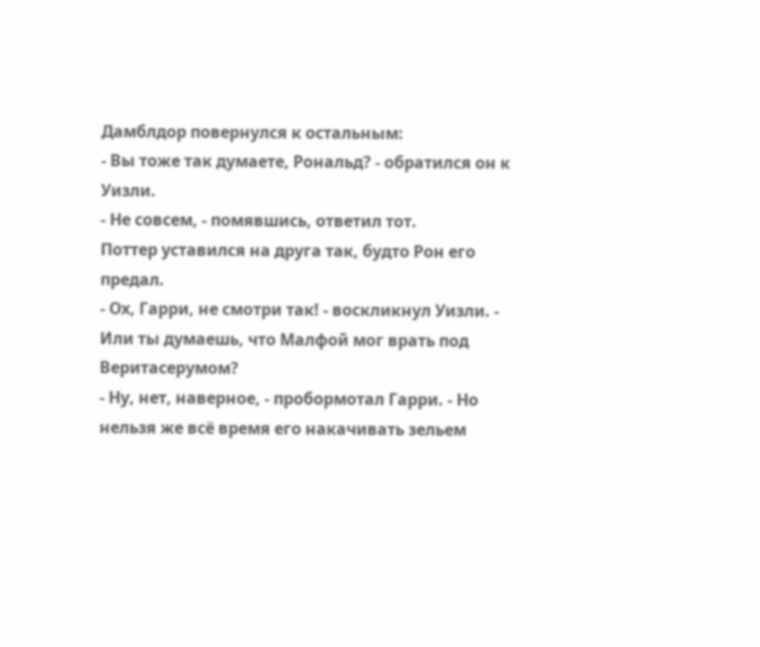Дамблдор повернулся к остальным:
- Вы тоже так думаете, Рональд? - обратился он к Уизли.
- Не совсем, - помявшись, ответил тот.
Поттер уставился на друга так, будто Рон его предал.
- Ох, Гарри, не смотри так! - воскликнул Уизли. - Или ты думаешь, что Малфой мог врать под Веритасерумом?
- Ну, нет, наверное, - пробормотал Гарри. - Но нельзя же всё время его накачивать зельем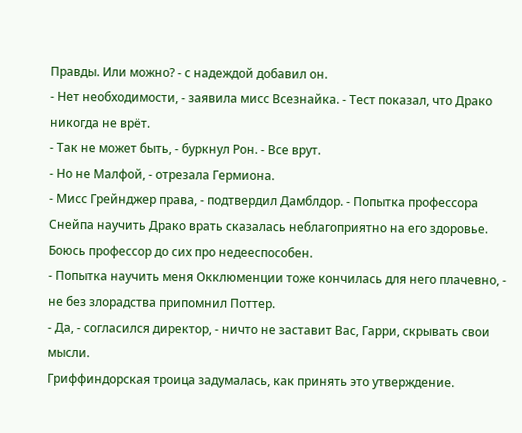Правды. Или можно? - с надеждой добавил он.
- Нет необходимости, - заявила мисс Всезнайка. - Тест показал, что Драко никогда не врёт.
- Так не может быть, - буркнул Рон. - Все врут.
- Но не Малфой, - отрезала Гермиона.
- Мисс Грейнджер права, - подтвердил Дамблдор. - Попытка профессора Снейпа научить Драко врать сказалась неблагоприятно на его здоровье. Боюсь профессор до сих про недееспособен.
- Попытка научить меня Окклюменции тоже кончилась для него плачевно, - не без злорадства припомнил Поттер.
- Да, - согласился директор, - ничто не заставит Вас, Гарри, скрывать свои мысли.
Гриффиндорская троица задумалась, как принять это утверждение.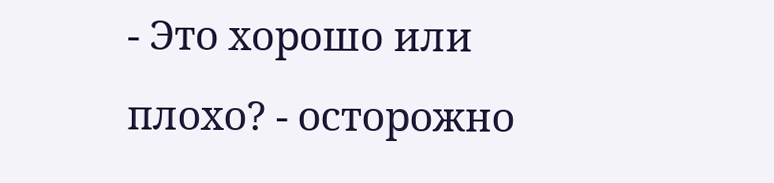- Это хорошо или плохо? - осторожно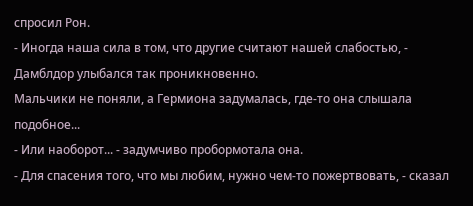спросил Рон.
- Иногда наша сила в том, что другие считают нашей слабостью, - Дамблдор улыбался так проникновенно.
Мальчики не поняли, а Гермиона задумалась, где-то она слышала подобное...
- Или наоборот... - задумчиво пробормотала она.
- Для спасения того, что мы любим, нужно чем-то пожертвовать, - сказал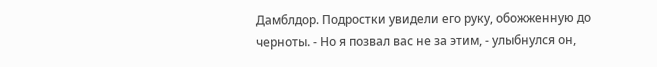Дамблдор. Подростки увидели его руку, обожженную до черноты. - Но я позвал вас не за этим, - улыбнулся он,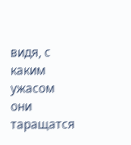видя, с каким ужасом они таращатся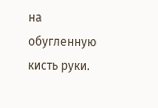на обугленную кисть руки.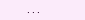...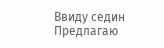Ввиду седин
Предлагаю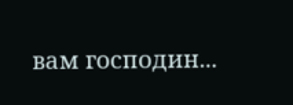вам господин...